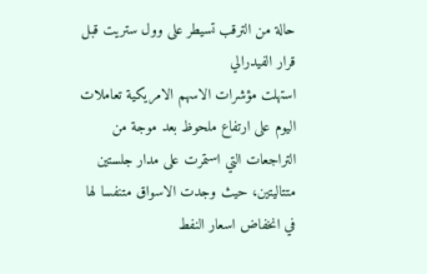حالة من الترقب تسيطر على وول ستريت قبل قرار الفيدرالي
استهلت مؤشرات الاسهم الامريكية تعاملات اليوم على ارتفاع ملحوظ بعد موجة من التراجعات التي استمرت على مدار جلستين متتاليتين، حيث وجدت الاسواق متنفسا لها في انخفاض اسعار النفط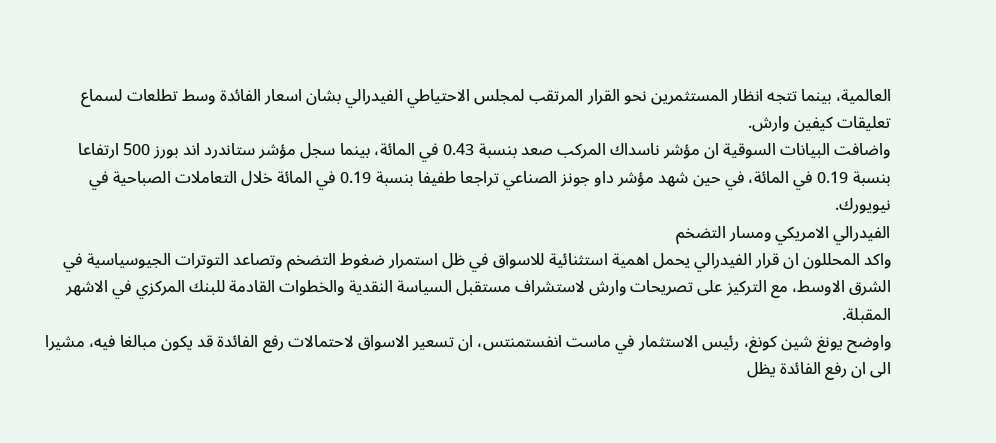العالمية، بينما تتجه انظار المستثمرين نحو القرار المرتقب لمجلس الاحتياطي الفيدرالي بشان اسعار الفائدة وسط تطلعات لسماع تعليقات كيفين وارش.
واضافت البيانات السوقية ان مؤشر ناسداك المركب صعد بنسبة 0.43 في المائة، بينما سجل مؤشر ستاندرد اند بورز 500 ارتفاعا بنسبة 0.19 في المائة، في حين شهد مؤشر داو جونز الصناعي تراجعا طفيفا بنسبة 0.19 في المائة خلال التعاملات الصباحية في نيويورك.
الفيدرالي الامريكي ومسار التضخم
واكد المحللون ان قرار الفيدرالي يحمل اهمية استثنائية للاسواق في ظل استمرار ضغوط التضخم وتصاعد التوترات الجيوسياسية في الشرق الاوسط، مع التركيز على تصريحات وارش لاستشراف مستقبل السياسة النقدية والخطوات القادمة للبنك المركزي في الاشهر المقبلة.
واوضح يونغ شين كونغ، رئيس الاستثمار في ماست انفستمنتس، ان تسعير الاسواق لاحتمالات رفع الفائدة قد يكون مبالغا فيه، مشيرا الى ان رفع الفائدة يظل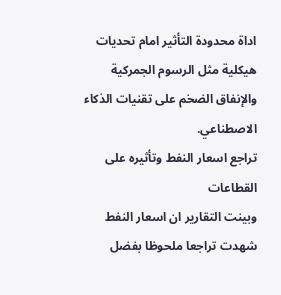اداة محدودة التأثير امام تحديات هيكلية مثل الرسوم الجمركية والإنفاق الضخم على تقنيات الذكاء الاصطناعي.
تراجع اسعار النفط وتأثيره على القطاعات
وبينت التقارير ان اسعار النفط شهدت تراجعا ملحوظا بفضل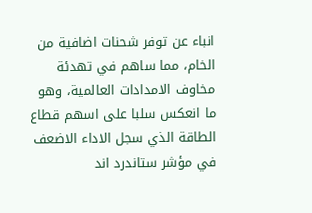انباء عن توفر شحنات اضافية من الخام، مما ساهم في تهدئة مخاوف الامدادات العالمية، وهو ما انعكس سلبا على اسهم قطاع الطاقة الذي سجل الاداء الاضعف في مؤشر ستاندرد اند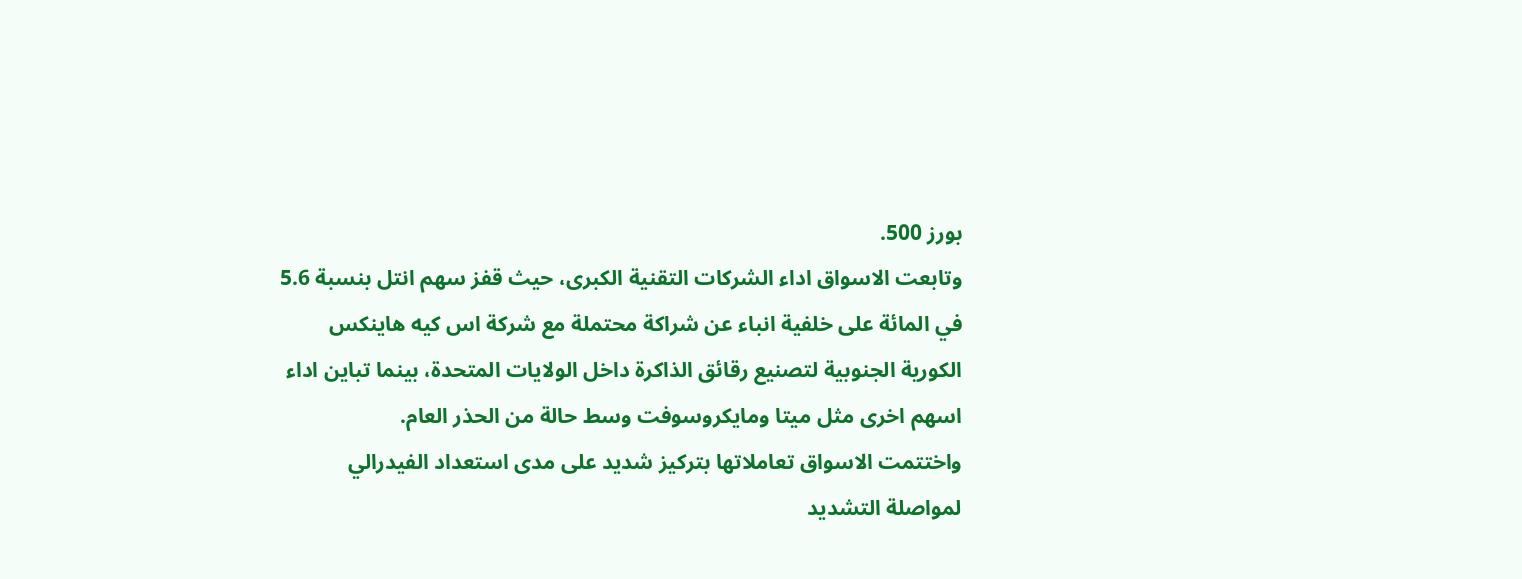بورز 500.
وتابعت الاسواق اداء الشركات التقنية الكبرى، حيث قفز سهم انتل بنسبة 5.6 في المائة على خلفية انباء عن شراكة محتملة مع شركة اس كيه هاينكس الكورية الجنوبية لتصنيع رقائق الذاكرة داخل الولايات المتحدة، بينما تباين اداء اسهم اخرى مثل ميتا ومايكروسوفت وسط حالة من الحذر العام.
واختتمت الاسواق تعاملاتها بتركيز شديد على مدى استعداد الفيدرالي لمواصلة التشديد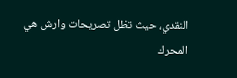النقدي، حيث تظل تصريحات وارش هي المحرك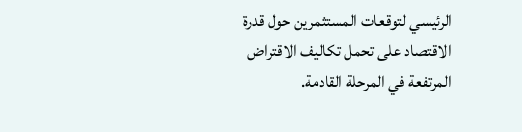الرئيسي لتوقعات المستثمرين حول قدرة الاقتصاد على تحمل تكاليف الاقتراض المرتفعة في المرحلة القادمة.